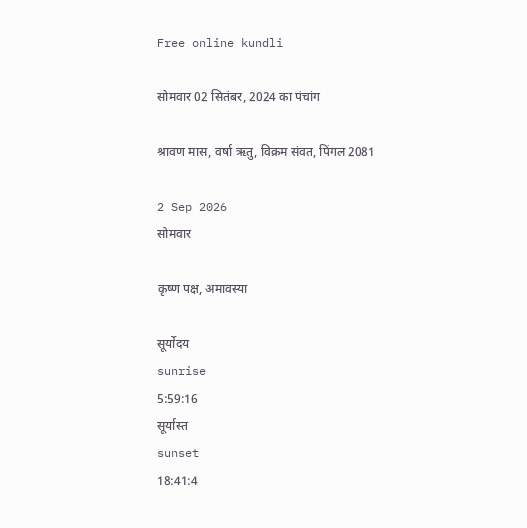Free online kundli

सोमवार 02 सितंबर, 2024 का पंचांग

श्रावण मास, वर्षा ऋतु, विक्रम संवत, पिंगल 2081

2 Sep 2026
सोमवार

कृष्ण पक्ष, अमावस्या

सूर्योदय
sunrise
5:59:16
सूर्यास्त
sunset
18:41:4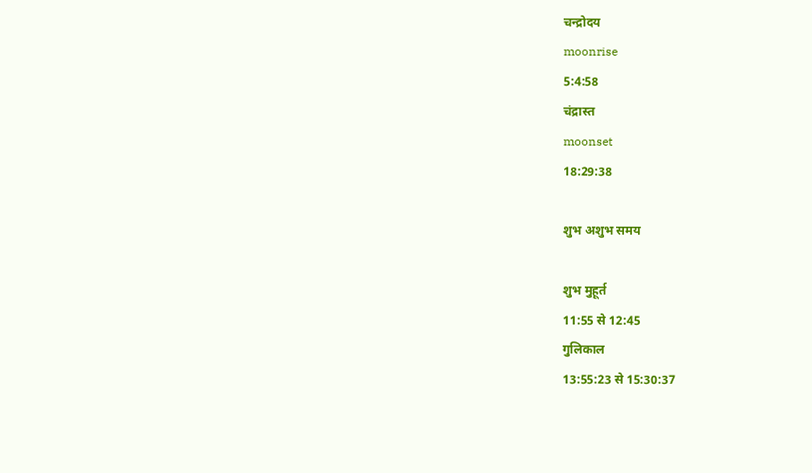चन्द्रोदय
moonrise
5:4:58
चंद्रास्त
moonset
18:29:38

शुभ अशुभ समय

शुभ मुहूर्त
11:55 से 12:45
गुलिकाल
13:55:23 से 15:30:37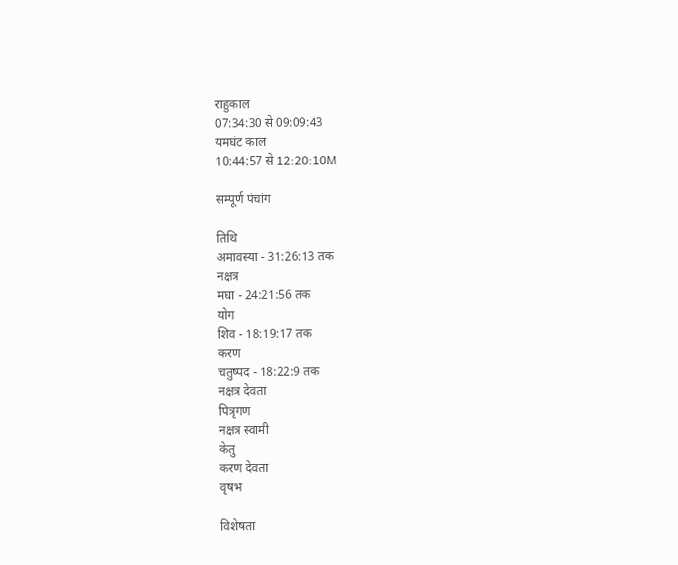राहुकाल
07:34:30 से 09:09:43
यमघंट काल
10:44:57 से 12:20:10M

सम्पूर्ण पंचांग

तिथि
अमावस्या - 31:26:13 तक
नक्षत्र
मघा - 24:21:56 तक
योग
शिव - 18:19:17 तक
करण
चतुष्पद - 18:22:9 तक
नक्षत्र देवता
पित्रृगण
नक्षत्र स्वामी
केतु
करण देवता
वृषभ

विशेषता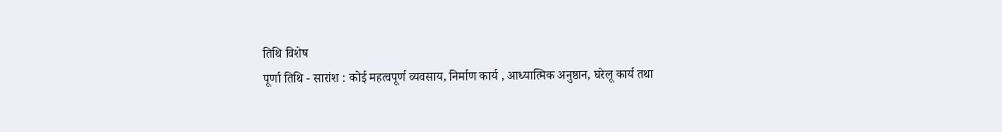तिथि विशेष
पूर्णा तिथि - सारांश : कोई महत्वपूर्ण व्यवसाय, निर्माण कार्य , आध्यात्मिक अनुष्ठान, घरेलू कार्य तथा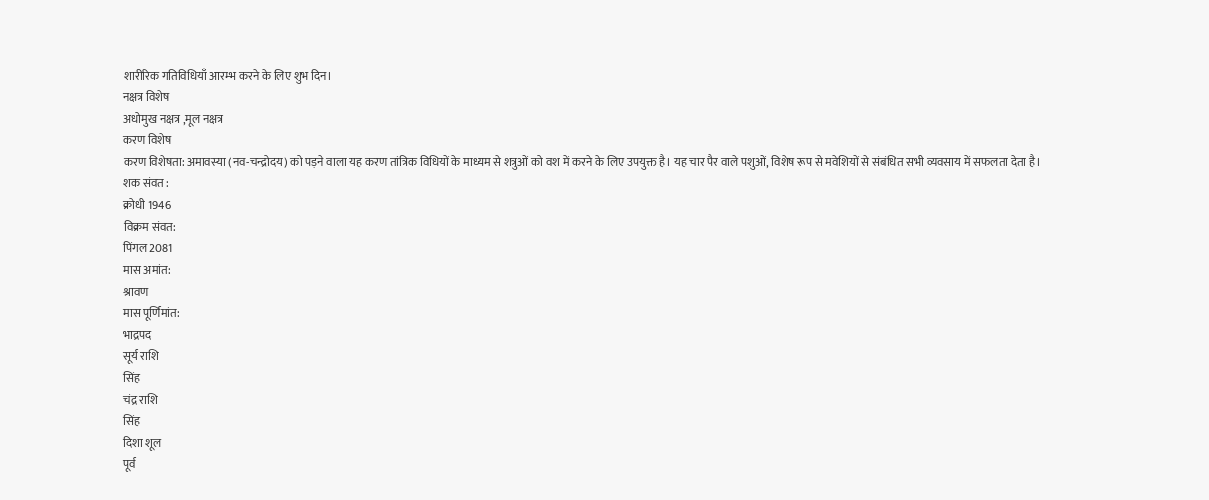शारीरिक गतिविधियाँ आरम्भ करने के लिए शुभ दिन।
नक्षत्र विशेष
अधोमुख नक्षत्र ,मूल नक्षत्र
करण विशेष
करण विशेषता: अमावस्या (नव-चन्द्रोदय) को पड़ने वाला यह करण तांत्रिक विधियों के माध्यम से शत्रुओं को वश में करने के लिए उपयुक्त है। यह चार पैर वाले पशुओं, विशेष रूप से मवेशियों से संबंधित सभी व्यवसाय में सफलता देता है।
शक संवत :
क्रोधी 1946
विक्रम संवत:
पिंगल 2081
मास अमांत:
श्रावण
मास पूर्णिमांत:
भाद्रपद
सूर्य राशि
सिंह
चंद्र राशि
सिंह
दिशा शूल
पूर्व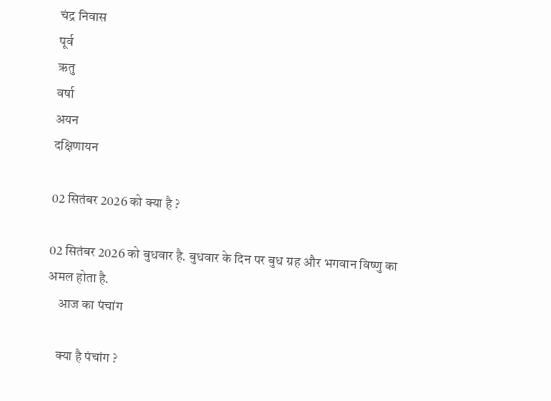चंद्र निवास
पूर्व
ऋतु
वर्षा
अयन
दक्षिणायन

02 सितंबर 2026 को क्या है ?

02 सितंबर 2026 को बुधवार है. बुधवार के दिन पर बुध ग्रह और भगवान विष्णु का अमल होता है.
    आज का पंचांग

    क्या है पंचांग ?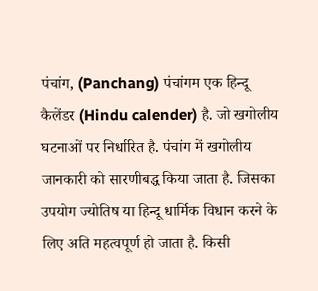पंचांग, (Panchang) पंचांगम एक हिन्दू कैलेंडर (Hindu calender) है. जो खगोलीय घटनाओं पर निर्धारित है. पंचांग में खगोलीय जानकारी को सारणीबद्ध किया जाता है. जिसका उपयोग ज्योतिष या हिन्दू धार्मिक विधान करने के लिए अति महत्वपूर्ण हो जाता है. किसी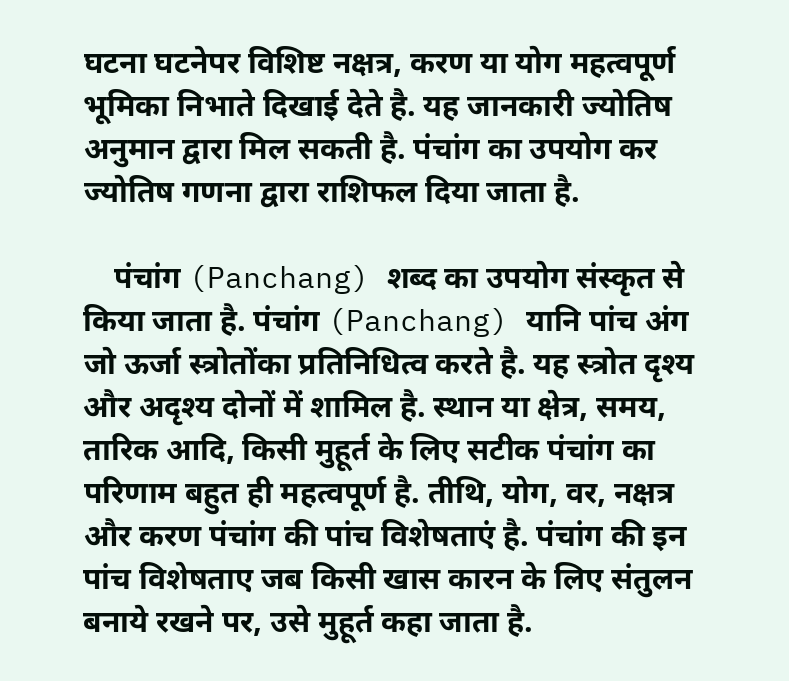घटना घटनेपर विशिष्ट नक्षत्र, करण या योग महत्वपूर्ण भूमिका निभाते दिखाई देते है. यह जानकारी ज्योतिष अनुमान द्वारा मिल सकती है. पंचांग का उपयोग कर ज्योतिष गणना द्वारा राशिफल दिया जाता है.

    पंचांग (Panchang) शब्द का उपयोग संस्कृत से किया जाता है. पंचांग (Panchang) यानि पांच अंग जो ऊर्जा स्त्रोतोंका प्रतिनिधित्व करते है. यह स्त्रोत दृश्य और अदृश्य दोनों में शामिल है. स्थान या क्षेत्र, समय, तारिक आदि, किसी मुहूर्त के लिए सटीक पंचांग का परिणाम बहुत ही महत्वपूर्ण है. तीथि, योग, वर, नक्षत्र और करण पंचांग की पांच विशेषताएं है. पंचांग की इन पांच विशेषताए जब किसी खास कारन के लिए संतुलन बनाये रखने पर, उसे मुहूर्त कहा जाता है.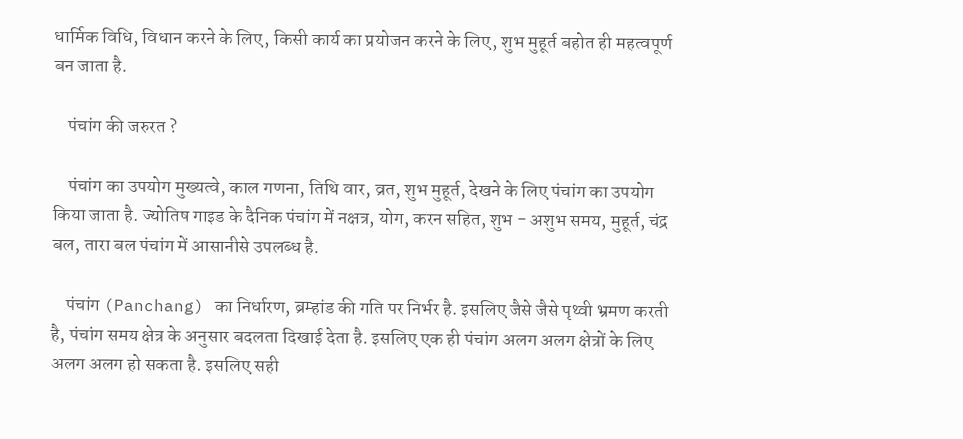धार्मिक विधि, विधान करने के लिए, किसी कार्य का प्रयोजन करने के लिए, शुभ मुहूर्त बहोत ही महत्वपूर्ण बन जाता है.

    पंचांग की जरुरत ?

    पंचांग का उपयोग मुख्यत्वे, काल गणना, तिथि वार, व्रत, शुभ मुहूर्त, देखने के लिए पंचांग का उपयोग किया जाता है. ज्योतिष गाइड के दैनिक पंचांग में नक्षत्र, योग, करन सहित, शुभ - अशुभ समय, मुहूर्त, चंद्र बल, तारा बल पंचांग में आसानीसे उपलब्ध है.

    पंचांग (Panchang) का निर्धारण, ब्रम्हांड की गति पर निर्भर है. इसलिए जैसे जैसे पृथ्वी भ्रमण करती है, पंचांग समय क्षेत्र के अनुसार बदलता दिखाई देता है. इसलिए एक ही पंचांग अलग अलग क्षेत्रों के लिए अलग अलग हो सकता है. इसलिए सही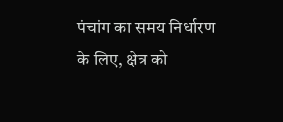पंचांग का समय निर्धारण के लिए, क्षेत्र को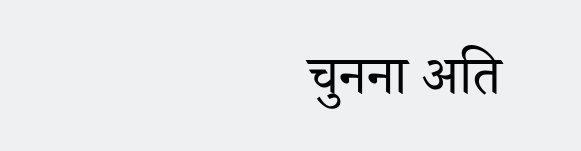चुनना अति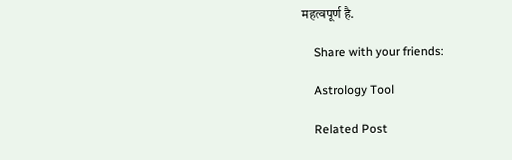महत्वपूर्ण है.

    Share with your friends:

    Astrology Tool

    Related Post